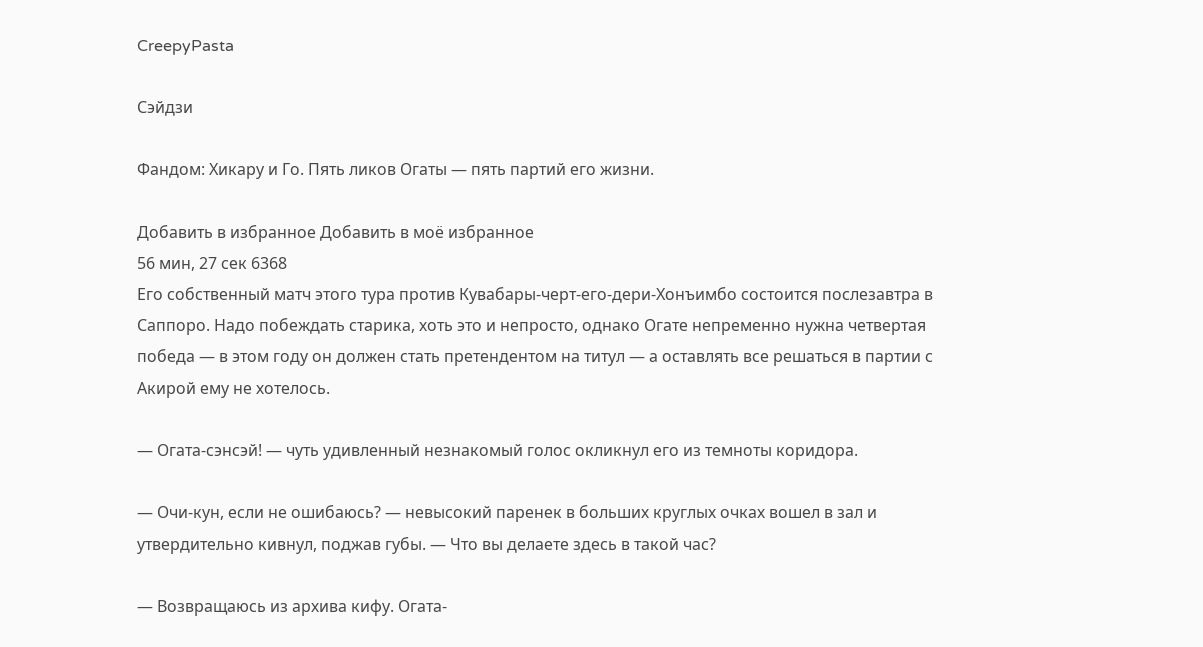CreepyPasta

Сэйдзи

Фандом: Хикару и Го. Пять ликов Огаты — пять партий его жизни.

Добавить в избранное Добавить в моё избранное
56 мин, 27 сек 6368
Его собственный матч этого тура против Кувабары-черт-его-дери-Хонъимбо состоится послезавтра в Саппоро. Надо побеждать старика, хоть это и непросто, однако Огате непременно нужна четвертая победа — в этом году он должен стать претендентом на титул — а оставлять все решаться в партии с Акирой ему не хотелось.

— Огата-сэнсэй! — чуть удивленный незнакомый голос окликнул его из темноты коридора.

— Очи-кун, если не ошибаюсь? — невысокий паренек в больших круглых очках вошел в зал и утвердительно кивнул, поджав губы. — Что вы делаете здесь в такой час?

— Возвращаюсь из архива кифу. Огата-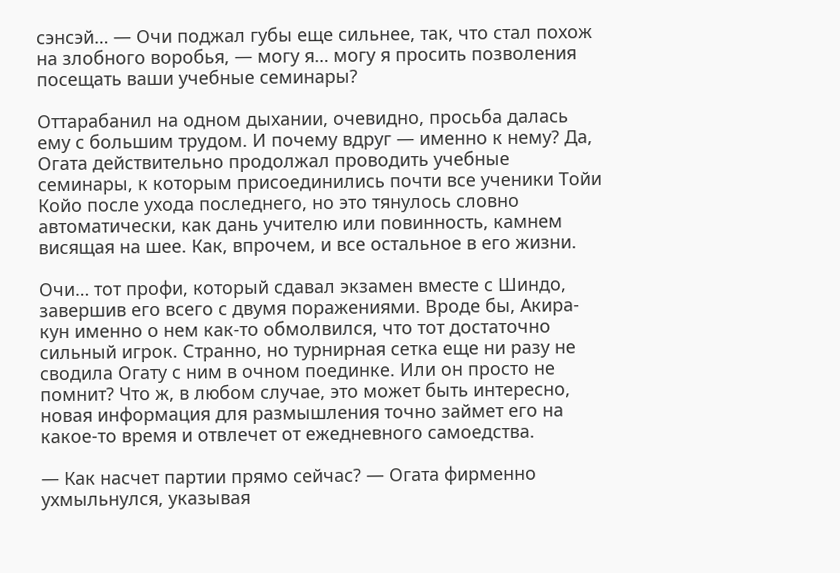сэнсэй… — Очи поджал губы еще сильнее, так, что стал похож на злобного воробья, — могу я… могу я просить позволения посещать ваши учебные семинары?

Оттарабанил на одном дыхании, очевидно, просьба далась ему с большим трудом. И почему вдруг — именно к нему? Да, Огата действительно продолжал проводить учебные семинары, к которым присоединились почти все ученики Тойи Койо после ухода последнего, но это тянулось словно автоматически, как дань учителю или повинность, камнем висящая на шее. Как, впрочем, и все остальное в его жизни.

Очи… тот профи, который сдавал экзамен вместе с Шиндо, завершив его всего с двумя поражениями. Вроде бы, Акира-кун именно о нем как-то обмолвился, что тот достаточно сильный игрок. Странно, но турнирная сетка еще ни разу не сводила Огату с ним в очном поединке. Или он просто не помнит? Что ж, в любом случае, это может быть интересно, новая информация для размышления точно займет его на какое-то время и отвлечет от ежедневного самоедства.

— Как насчет партии прямо сейчас? — Огата фирменно ухмыльнулся, указывая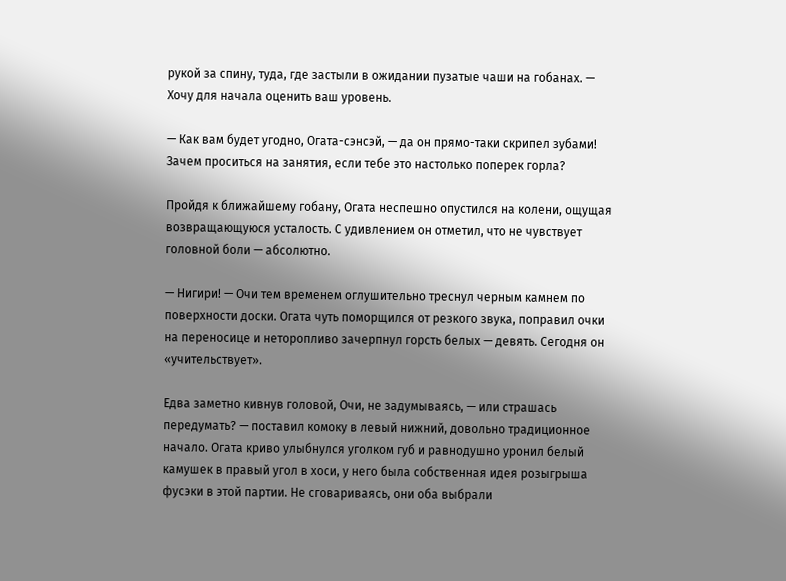рукой за спину, туда, где застыли в ожидании пузатые чаши на гобанах. — Хочу для начала оценить ваш уровень.

— Как вам будет угодно, Огата-сэнсэй, — да он прямо-таки скрипел зубами! Зачем проситься на занятия, если тебе это настолько поперек горла?

Пройдя к ближайшему гобану, Огата неспешно опустился на колени, ощущая возвращающуюся усталость. С удивлением он отметил, что не чувствует головной боли — абсолютно.

— Нигири! — Очи тем временем оглушительно треснул черным камнем по поверхности доски. Огата чуть поморщился от резкого звука, поправил очки на переносице и неторопливо зачерпнул горсть белых — девять. Сегодня он «учительствует».

Едва заметно кивнув головой, Очи, не задумываясь, — или страшась передумать? — поставил комоку в левый нижний, довольно традиционное начало. Огата криво улыбнулся уголком губ и равнодушно уронил белый камушек в правый угол в хоси, у него была собственная идея розыгрыша фусэки в этой партии. Не сговариваясь, они оба выбрали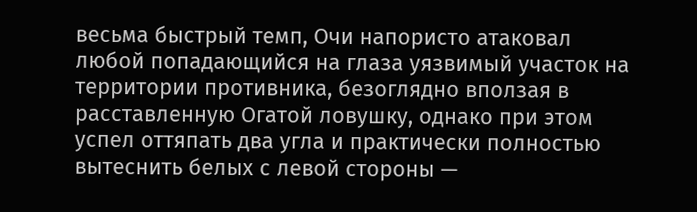весьма быстрый темп, Очи напористо атаковал любой попадающийся на глаза уязвимый участок на территории противника, безоглядно вползая в расставленную Огатой ловушку, однако при этом успел оттяпать два угла и практически полностью вытеснить белых с левой стороны —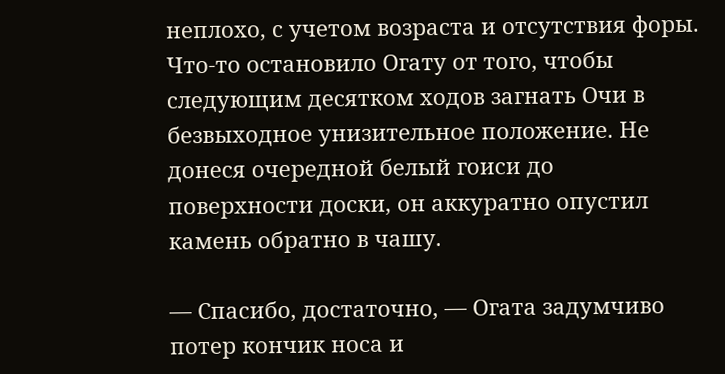неплохо, с учетом возраста и отсутствия форы. Что-то остановило Огату от того, чтобы следующим десятком ходов загнать Очи в безвыходное унизительное положение. Не донеся очередной белый гоиси до поверхности доски, он аккуратно опустил камень обратно в чашу.

— Спасибо, достаточно, — Огата задумчиво потер кончик носа и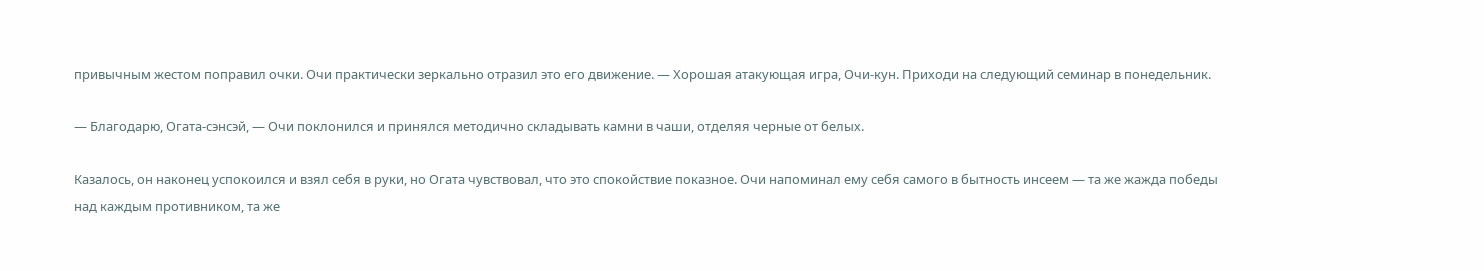привычным жестом поправил очки. Очи практически зеркально отразил это его движение. — Хорошая атакующая игра, Очи-кун. Приходи на следующий семинар в понедельник.

— Благодарю, Огата-сэнсэй, — Очи поклонился и принялся методично складывать камни в чаши, отделяя черные от белых.

Казалось, он наконец успокоился и взял себя в руки, но Огата чувствовал, что это спокойствие показное. Очи напоминал ему себя самого в бытность инсеем — та же жажда победы над каждым противником, та же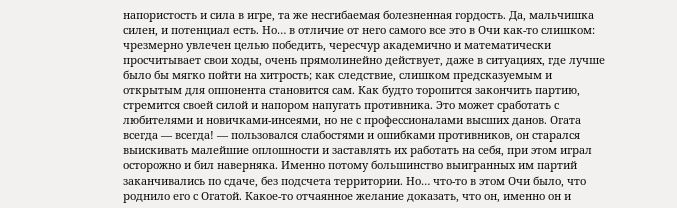напористость и сила в игре, та же несгибаемая болезненная гордость. Да, мальчишка силен, и потенциал есть. Но… в отличие от него самого все это в Очи как-то слишком: чрезмерно увлечен целью победить, чересчур академично и математически просчитывает свои ходы, очень прямолинейно действует, даже в ситуациях, где лучше было бы мягко пойти на хитрость; как следствие, слишком предсказуемым и открытым для оппонента становится сам. Как будто торопится закончить партию, стремится своей силой и напором напугать противника. Это может сработать с любителями и новичками-инсеями, но не с профессионалами высших данов. Огата всегда — всегда! — пользовался слабостями и ошибками противников, он старался выискивать малейшие оплошности и заставлять их работать на себя, при этом играл осторожно и бил наверняка. Именно потому большинство выигранных им партий заканчивались по сдаче, без подсчета территории. Но… что-то в этом Очи было, что роднило его с Огатой. Какое-то отчаянное желание доказать, что он, именно он и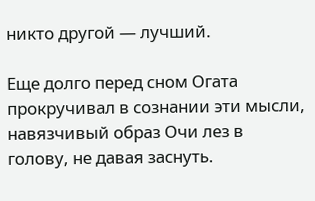никто другой — лучший.

Еще долго перед сном Огата прокручивал в сознании эти мысли, навязчивый образ Очи лез в голову, не давая заснуть.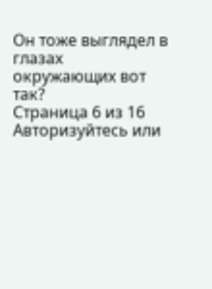Он тоже выглядел в глазах окружающих вот так?
Страница 6 из 16
Авторизуйтесь или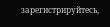зарегистрируйтесь,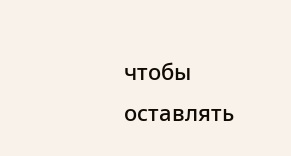чтобы оставлять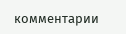комментарии